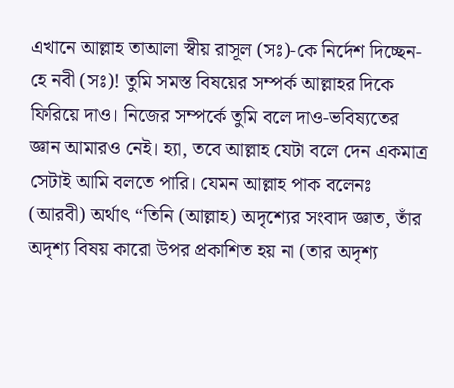এখানে আল্লাহ তাআলা স্বীয় রাসূল (সঃ)-কে নির্দেশ দিচ্ছেন- হে নবী (সঃ)! তুমি সমস্ত বিষয়ের সম্পর্ক আল্লাহর দিকে ফিরিয়ে দাও। নিজের সম্পর্কে তুমি বলে দাও-ভবিষ্যতের জ্ঞান আমারও নেই। হ্যা, তবে আল্লাহ যেটা বলে দেন একমাত্র সেটাই আমি বলতে পারি। যেমন আল্লাহ পাক বলেনঃ (আরবী) অর্থাৎ “তিনি (আল্লাহ) অদৃশ্যের সংবাদ জ্ঞাত, তাঁর অদৃশ্য বিষয় কারো উপর প্রকাশিত হয় না (তার অদৃশ্য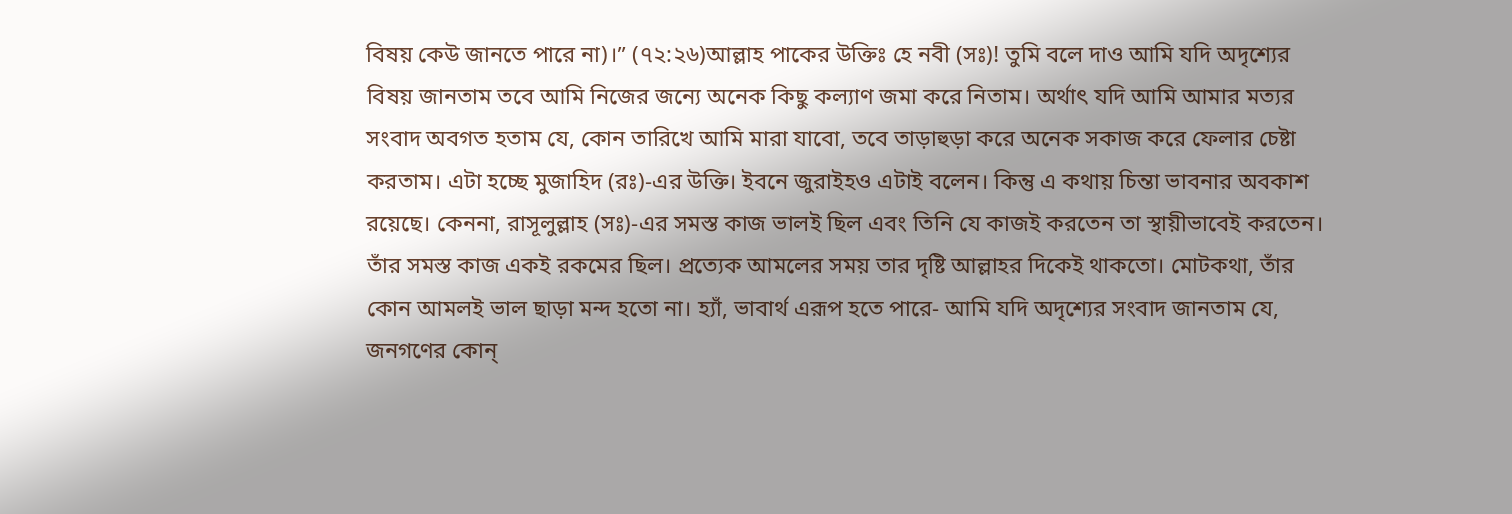বিষয় কেউ জানতে পারে না)।” (৭২:২৬)আল্লাহ পাকের উক্তিঃ হে নবী (সঃ)! তুমি বলে দাও আমি যদি অদৃশ্যের বিষয় জানতাম তবে আমি নিজের জন্যে অনেক কিছু কল্যাণ জমা করে নিতাম। অর্থাৎ যদি আমি আমার মত্যর সংবাদ অবগত হতাম যে, কোন তারিখে আমি মারা যাবো, তবে তাড়াহুড়া করে অনেক সকাজ করে ফেলার চেষ্টা করতাম। এটা হচ্ছে মুজাহিদ (রঃ)-এর উক্তি। ইবনে জুরাইহও এটাই বলেন। কিন্তু এ কথায় চিন্তা ভাবনার অবকাশ রয়েছে। কেননা, রাসূলুল্লাহ (সঃ)-এর সমস্ত কাজ ভালই ছিল এবং তিনি যে কাজই করতেন তা স্থায়ীভাবেই করতেন। তাঁর সমস্ত কাজ একই রকমের ছিল। প্রত্যেক আমলের সময় তার দৃষ্টি আল্লাহর দিকেই থাকতো। মোটকথা, তাঁর কোন আমলই ভাল ছাড়া মন্দ হতো না। হ্যাঁ, ভাবার্থ এরূপ হতে পারে- আমি যদি অদৃশ্যের সংবাদ জানতাম যে, জনগণের কোন্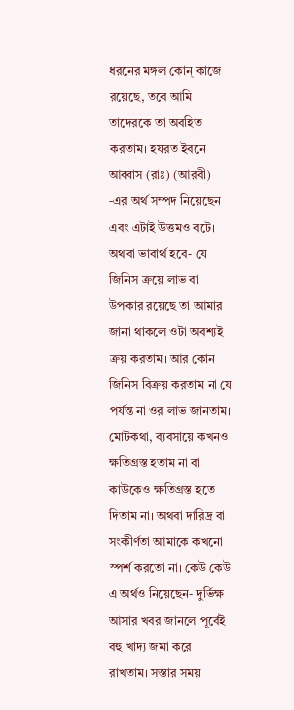ধরনের মঙ্গল কোন্ কাজে রয়েছে, তবে আমি তাদেরকে তা অবহিত করতাম। হযরত ইবনে আব্বাস (রাঃ) (আরবী) -এর অর্থ সম্পদ নিয়েছেন এবং এটাই উত্তমও বটে। অথবা ভাবার্থ হবে- যে জিনিস ক্রয়ে লাভ বা উপকার রয়েছে তা আমার জানা থাকলে ওটা অবশ্যই ক্রয় করতাম। আর কোন জিনিস বিক্রয় করতাম না যে পর্যন্ত না ওর লাভ জানতাম। মোটকথা, ব্যবসায়ে কখনও ক্ষতিগ্রস্ত হতাম না বা কাউকেও ক্ষতিগ্রস্ত হতে দিতাম না। অথবা দারিদ্র বা সংকীর্ণতা আমাকে কখনো স্পর্শ করতো না। কেউ কেউ এ অর্থও নিয়েছেন- দুর্ভিক্ষ আসার খবর জানলে পূর্বেই বহু খাদ্য জমা করে রাখতাম। সস্তার সময়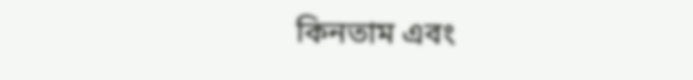কিনতাম এবং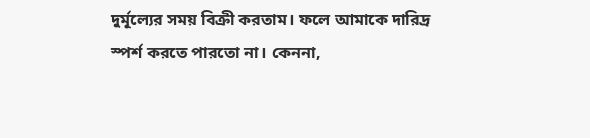দুর্মূল্যের সময় বিক্রী করতাম। ফলে আমাকে দারিদ্র স্পর্শ করতে পারতো না। কেননা,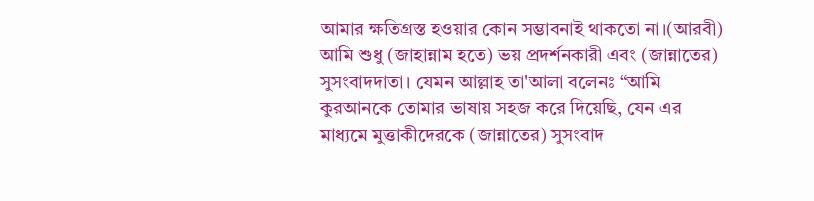আমার ক্ষতিগ্রস্ত হওয়ার কোন সম্ভাবনাই থাকতো না।(আরবী) আমি শুধু (জাহান্নাম হতে) ভয় প্রদর্শনকারী এবং (জান্নাতের) সুসংবাদদাতা। যেমন আল্লাহ তা'আলা বলেনঃ “আমি কুরআনকে তোমার ভাষায় সহজ করে দিয়েছি, যেন এর মাধ্যমে মুত্তাকীদেরকে (জান্নাতের) সুসংবাদ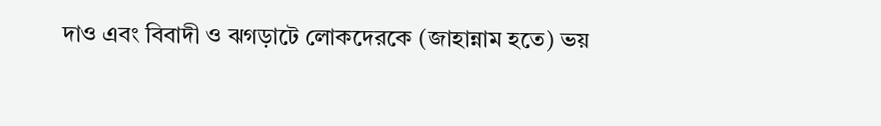দাও এবং বিবাদী ও ঝগড়াটে লোকদেরকে (জাহান্নাম হতে) ভয়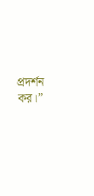প্রদর্শন কর।”